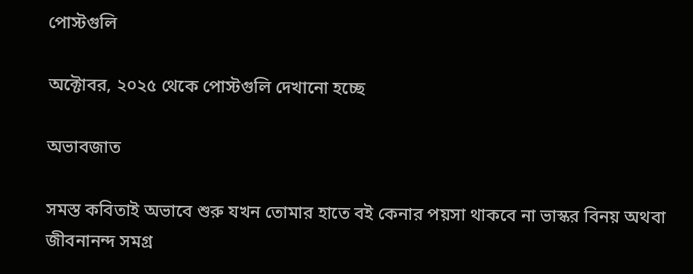পোস্টগুলি

অক্টোবর, ২০২৫ থেকে পোস্টগুলি দেখানো হচ্ছে

অভাবজাত

সমস্ত কবিতাই অভাবে শুরু যখন তোমার হাতে বই কেনার পয়সা থাকবে না ভাস্কর বিনয় অথবা জীবনানন্দ সমগ্র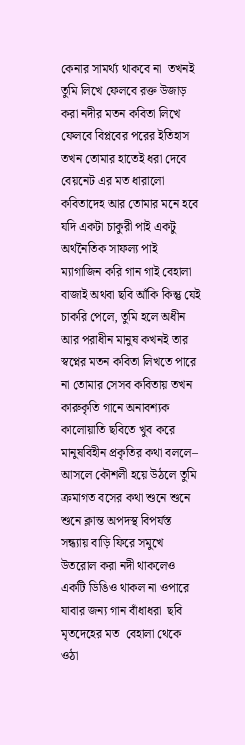কেনার সামর্থ্য থাকবে না  তখনই তুমি লিখে ফেলবে রক্ত উজাড় করা নদীর মতন কবিতা লিখে ফেলবে বিপ্লবের পরের ইতিহাস  তখন তোমার হাতেই ধরা দেবে বেয়নেট এর মত ধারালো কবিতাদেহ আর তোমার মনে হবে যদি একটা চাকুরী পাই একটু অর্থনৈতিক সাফল্য পাই  ম্যাগাজিন করি গান গাই বেহালা বাজাই অথবা ছবি আঁকি কিন্তু যেই চাকরি পেলে, তুমি হলে অধীন  আর পরাধীন মানুষ কখনই তার স্বপ্নের মতন কবিতা লিখতে পারে না তোমার সেসব কবিতায় তখন কারুকৃতি গানে অনাবশ্যক কালোয়াতি ছবিতে খুব করে মানুষবিহীন প্রকৃতির কথা বললে– আসলে কৌশলী হয়ে উঠলে তুমি ক্রমাগত বসের কথা শুনে শুনে শুনে ক্লান্ত অপদস্থ বিপর্যস্ত সন্ধ্যায় বাড়ি ফিরে সমুখে উতরোল করা নদী থাকলেও একটি ডিঙিও থাকল না ওপারে যাবার জন্য গান বাঁধাধরা  ছবি মৃতদেহের মত  বেহালা থেকে ওঠা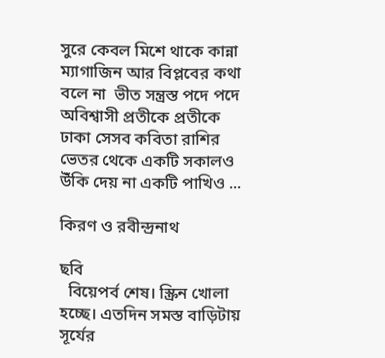সুরে কেবল মিশে থাকে কান্না  ম্যাগাজিন আর বিপ্লবের কথা বলে না  ভীত সন্ত্রস্ত পদে পদে অবিশ্বাসী প্রতীকে প্রতীকে ঢাকা সেসব কবিতা রাশির ভেতর থেকে একটি সকালও উঁকি দেয় না একটি পাখিও ...

কিরণ ও রবীন্দ্রনাথ

ছবি
  বিয়েপর্ব শেষ। স্ক্রিন খোলা হচ্ছে। এতদিন সমস্ত বাড়িটায় সূর্যের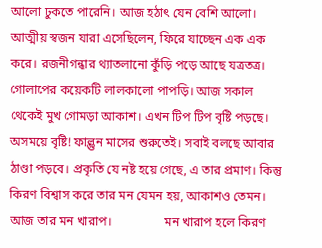আলো ঢুকতে পারেনি। আজ হঠাৎ যেন বেশি আলো। আত্মীয় স্বজন যারা এসেছিলেন, ফিরে যাচ্ছেন এক এক করে। রজনীগন্ধার থ্যাতলানো কুঁড়ি পড়ে আছে যত্রতত্র। গোলাপের কয়েকটি লালকালো পাপড়ি। আজ সকাল থেকেই মুখ গোমড়া আকাশ। এখন টিপ টিপ বৃষ্টি পড়ছে। অসময়ে বৃষ্টি! ফাল্গুন মাসের শুরুতেই। সবাই বলছে আবার ঠাণ্ডা পড়বে। প্রকৃতি যে নষ্ট হয়ে গেছে, এ তার প্রমাণ। কিন্তু কিরণ বিশ্বাস করে তার মন যেমন হয়, আকাশও তেমন। আজ তার মন খারাপ।                 মন খারাপ হলে কিরণ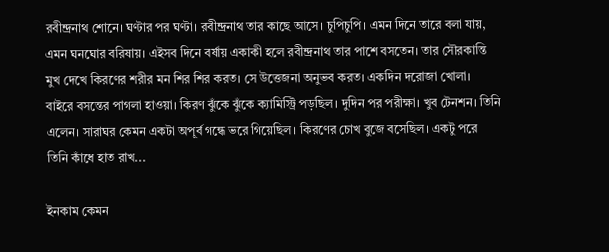রবীন্দ্রনাথ শোনে। ঘণ্টার পর ঘণ্টা। রবীন্দ্রনাথ তার কাছে আসে। চুপিচুপি। এমন দিনে তারে বলা যায়, এমন ঘনঘোর বরিষায়। এইসব দিনে বর্ষায় একাকী হলে রবীন্দ্রনাথ তার পাশে বসতেন। তার সৌরকান্তি মুখ দেখে কিরণের শরীর মন শির শির করত। সে উত্তেজনা অনুভব করত। একদিন দরোজা খোলা। বাইরে বসন্তের পাগলা হাওয়া। কিরণ ঝুঁকে ঝুঁকে ক্যামিস্ট্রি পড়ছিল। দুদিন পর পরীক্ষা। খুব টেনশন। তিনি এলেন। সারাঘর কেমন একটা অপূর্ব গন্ধে ভরে গিয়েছিল। কিরণের চোখ বুজে বসেছিল। একটু পরে তিনি কাঁধে হাত রাখ...

ইনকাম কেমন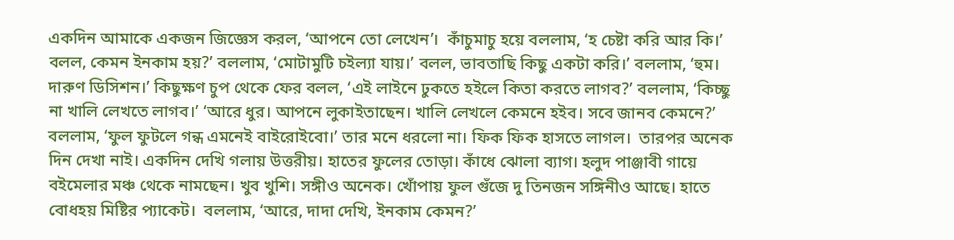একদিন আমাকে একজন জিজ্ঞেস করল, ‘আপনে তো লেখেন’।  কাঁচুমাচু হয়ে বললাম, ‘হ চেষ্টা করি আর কি।’ বলল, কেমন ইনকাম হয়?’ বললাম, ‘মোটামুটি চইল্যা যায়।’ বলল, ভাবতাছি কিছু একটা করি।’ বললাম, ‘হুম। দারুণ ডিসিশন।’ কিছুক্ষণ চুপ থেকে ফের বলল, ‘এই লাইনে ঢুকতে হইলে কিতা করতে লাগব?’ বললাম, ‘কিচ্ছু না খালি লেখতে লাগব।’ ‘আরে ধুর। আপনে লুকাইতাছেন। খালি লেখলে কেমনে হইব। সবে জানব কেমনে?’ বললাম, ‘ফুল ফুটলে গন্ধ এমনেই বাইরোইবো।’ তার মনে ধরলো না। ফিক ফিক হাসতে লাগল।  তারপর অনেক দিন দেখা নাই। একদিন দেখি গলায় উত্তরীয়। হাতের ফুলের তোড়া। কাঁধে ঝোলা ব্যাগ। হলুদ পাঞ্জাবী গায়ে বইমেলার মঞ্চ থেকে নামছেন। খুব খুশি। সঙ্গীও অনেক। খোঁপায় ফুল গুঁজে দু তিনজন সঙ্গিনীও আছে। হাতে বোধহয় মিষ্টির প্যাকেট।  বললাম, ‘আরে, দাদা দেখি, ইনকাম কেমন?’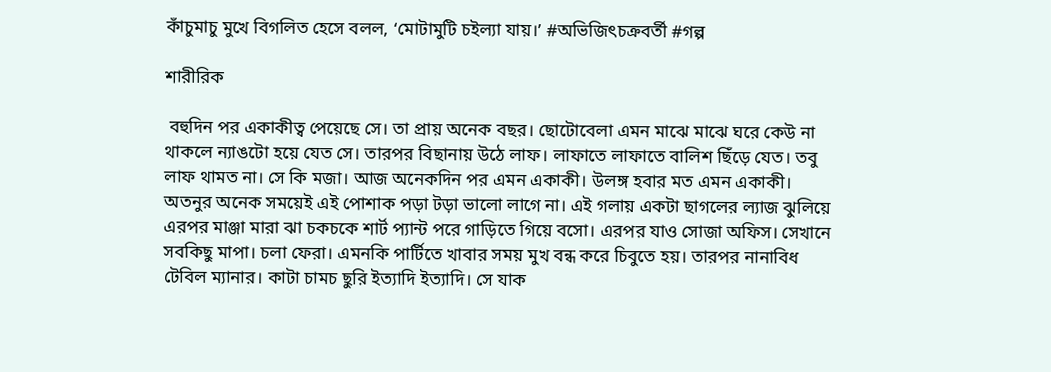কাঁচুমাচু মুখে বিগলিত হেসে বলল, ‘মোটামুটি চইল্যা যায়।’ #অভিজিৎচক্রবর্তী #গল্প

শারীরিক

 বহুদিন পর একাকীত্ব পেয়েছে সে। তা প্রায় অনেক বছর। ছোটোবেলা এমন মাঝে মাঝে ঘরে কেউ না থাকলে ন্যাঙটো হয়ে যেত সে। তারপর বিছানায় উঠে লাফ। লাফাতে লাফাতে বালিশ ছিঁড়ে যেত। তবু লাফ থামত না। সে কি মজা। আজ অনেকদিন পর এমন একাকী। উলঙ্গ হবার মত এমন একাকী। অতনুর অনেক সময়েই এই পোশাক পড়া টড়া ভালো লাগে না। এই গলায় একটা ছাগলের ল্যাজ ঝুলিয়ে এরপর মাঞ্জা মারা ঝা চকচকে শার্ট প্যান্ট পরে গাড়িতে গিয়ে বসো। এরপর যাও সোজা অফিস। সেখানে সবকিছু মাপা। চলা ফেরা। এমনকি পার্টিতে খাবার সময় মুখ বন্ধ করে চিবুতে হয়। তারপর নানাবিধ টেবিল ম্যানার। কাটা চামচ ছুরি ইত্যাদি ইত্যাদি। সে যাক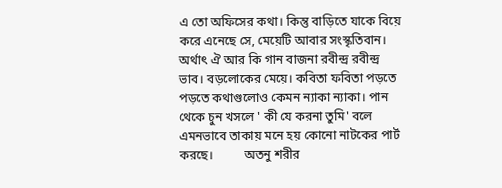এ তো অফিসের কথা। কিন্তু বাড়িতে যাকে বিয়ে করে এনেছে সে, মেয়েটি আবার সংস্কৃতিবান। অর্থাৎ ঐ আর কি গান বাজনা রবীন্দ্র রবীন্দ্র ভাব। বড়লোকের মেয়ে। কবিতা ফবিতা পড়তে পড়তে কথাগুলোও কেমন ন্যাকা ন্যাকা। পান থেকে চুন খসলে ' কী যে করনা তুমি' বলে এমনভাবে তাকায় মনে হয় কোনো নাটকের পার্ট করছে।          অতনু শরীর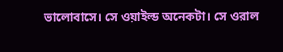ভালোবাসে। সে ওয়াইল্ড অনেকটা। সে ওরাল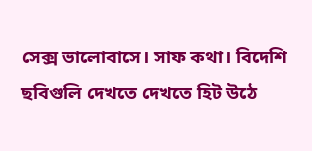সেক্স ভালোবাসে। সাফ কথা। বিদেশি ছবিগুলি দেখতে দেখতে হিট উঠে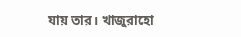যায় তার। খাজুরাহো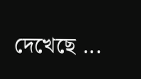দেখেছে ...